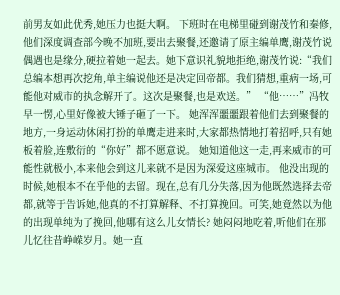前男友如此优秀,她压力也挺大啊。 下班时在电梯里碰到谢茂竹和秦修,他们深度调查部今晚不加班,要出去聚餐,还邀请了原主编单鹰,谢茂竹说偶遇也是缘分,硬拉着她一起去。她下意识礼貌地拒绝,谢茂竹说:“我们总编本想再次挖角,单主编说他还是决定回帝都。我们猜想,重病一场,可能他对威市的执念解开了。这次是聚餐,也是欢送。” “他……”冯牧早一愣,心里好像被大锤子砸了一下。 她浑浑噩噩跟着他们去到聚餐的地方,一身运动休闲打扮的单鹰走进来时,大家都热情地打着招呼,只有她板着脸,连敷衍的“你好”都不愿意说。 她知道他这一走,再来威市的可能性就极小,本来他会到这儿来就不是因为深爱这座城市。 他没出现的时候,她根本不在乎他的去留。现在,总有几分失落,因为他既然选择去帝都,就等于告诉她,他真的不打算解释、不打算挽回。可笑,她竟然以为他的出现单纯为了挽回,他哪有这么儿女情长? 她闷闷地吃着,听他们在那儿忆往昔峥嵘岁月。她一直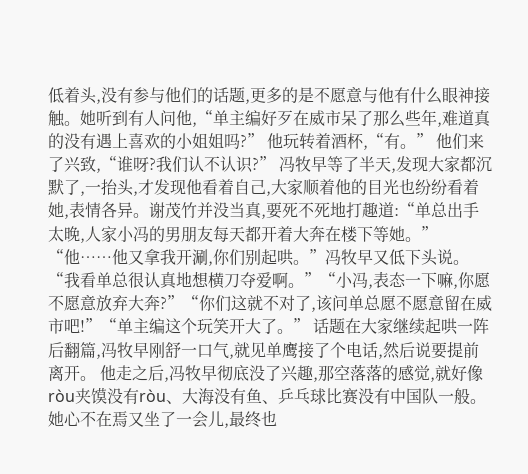低着头,没有参与他们的话题,更多的是不愿意与他有什么眼神接触。她听到有人问他,“单主编好歹在威市呆了那么些年,难道真的没有遇上喜欢的小姐姐吗?” 他玩转着酒杯,“有。” 他们来了兴致,“谁呀?我们认不认识?” 冯牧早等了半天,发现大家都沉默了,一抬头,才发现他看着自己,大家顺着他的目光也纷纷看着她,表情各异。谢茂竹并没当真,要死不死地打趣道:“单总出手太晚,人家小冯的男朋友每天都开着大奔在楼下等她。” “他……他又拿我开涮,你们别起哄。”冯牧早又低下头说。 “我看单总很认真地想横刀夺爱啊。”“小冯,表态一下嘛,你愿不愿意放弃大奔?”“你们这就不对了,该问单总愿不愿意留在威市吧!”“单主编这个玩笑开大了。” 话题在大家继续起哄一阵后翻篇,冯牧早刚舒一口气,就见单鹰接了个电话,然后说要提前离开。 他走之后,冯牧早彻底没了兴趣,那空落落的感觉,就好像ròu夹馍没有ròu、大海没有鱼、乒乓球比赛没有中国队一般。她心不在焉又坐了一会儿,最终也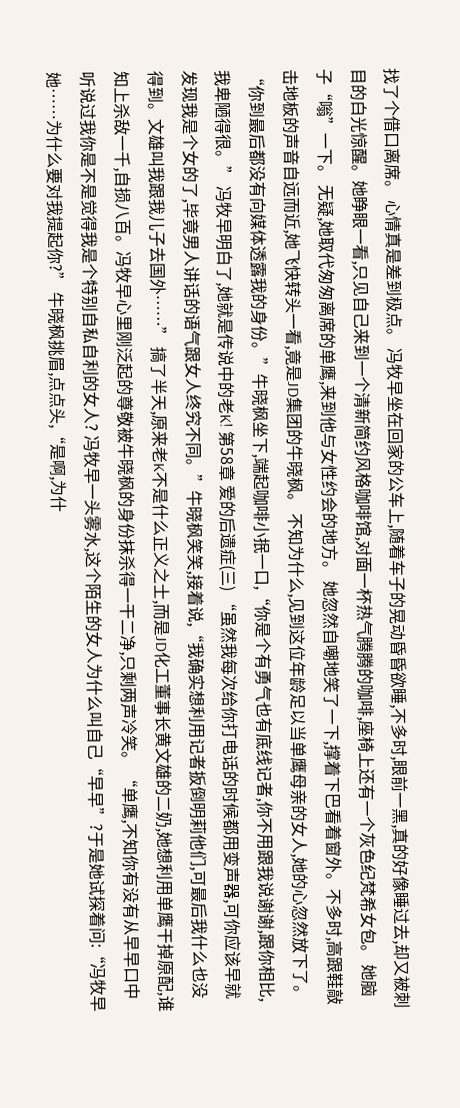找了个借口离席。 心情真是差到极点。 冯牧早坐在回家的公车上,随着车子的晃动昏昏欲睡,不多时,眼前一黑,真的好像睡过去,却又被刺目的白光惊醒。她睁眼一看,只见自己来到一个清新简约风格咖啡馆,对面一杯热气腾腾的咖啡,座椅上还有一个灰色纪梵希女包。 她脑子“嗡”一下。 无疑,她取代匆匆离席的单鹰,来到他与女性约会的地方。 她忽然自嘲地笑了一下,撑着下巴看着窗外。不多时,高跟鞋敲击地板的声音自远而近,她飞快转头一看,竟是JD集团的牛晓枫。 不知为什么,见到这位年龄足以当单鹰母亲的女人,她的心忽然放下了。 “你到最后都没有向媒体透露我的身份。”牛晓枫坐下,端起咖啡小抿一口,“你是个有勇气也有底线记者,你不用跟我说谢谢,跟你相比,我卑陋得很。” 冯牧早明白了,她就是传说中的老K! 第58章 爱的后遗症(三) “虽然我每次给你打电话的时候都用变声器,可你应该早就发现我是个女的了,毕竟男人讲话的语气跟女人终究不同。”牛晓枫笑笑,接着说,“我确实想利用记者扳倒明莉他们,可最后我什么也没得到。文雄叫我跟我儿子去国外……” 搞了半天,原来老K不是什么正义之士,而是JD化工董事长黄文雄的二奶,她想利用单鹰干掉原配,谁知上杀敌一千,自损八百。冯牧早心里刚泛起的尊敬被牛晓枫的身份抹杀得一干二净,只剩两声冷笑。 “单鹰,不知你有没有从早早口中听说过我你是不是觉得我是个特别自私自利的女人? 冯牧早一头雾水,这个陌生的女人为什么叫自己“早早”?于是她试探着问:“冯牧早她……为什么要对我提起你?” 牛晓枫挑眉,点点头,“是啊,为什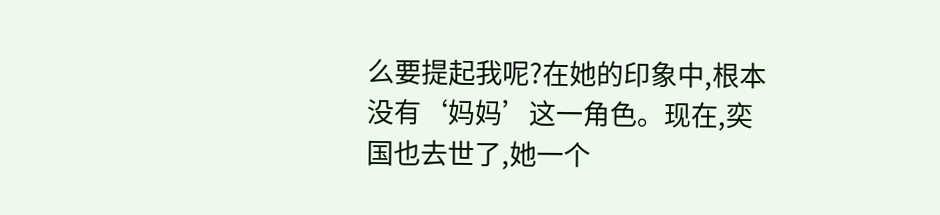么要提起我呢?在她的印象中,根本没有‘妈妈’这一角色。现在,奕国也去世了,她一个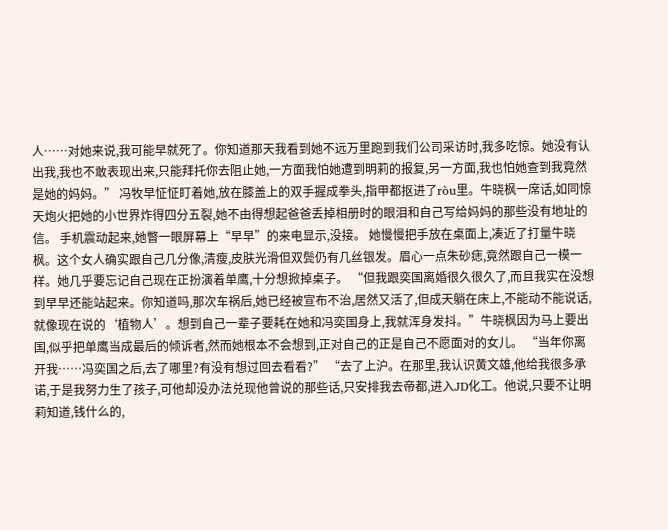人……对她来说,我可能早就死了。你知道那天我看到她不远万里跑到我们公司采访时,我多吃惊。她没有认出我,我也不敢表现出来,只能拜托你去阻止她,一方面我怕她遭到明莉的报复,另一方面,我也怕她查到我竟然是她的妈妈。” 冯牧早怔怔盯着她,放在膝盖上的双手握成拳头,指甲都抠进了ròu里。牛晓枫一席话,如同惊天炮火把她的小世界炸得四分五裂,她不由得想起爸爸丢掉相册时的眼泪和自己写给妈妈的那些没有地址的信。 手机震动起来,她瞥一眼屏幕上“早早”的来电显示,没接。 她慢慢把手放在桌面上,凑近了打量牛晓枫。这个女人确实跟自己几分像,清瘦,皮肤光滑但双鬓仍有几丝银发。眉心一点朱砂痣,竟然跟自己一模一样。她几乎要忘记自己现在正扮演着单鹰,十分想掀掉桌子。 “但我跟奕国离婚很久很久了,而且我实在没想到早早还能站起来。你知道吗,那次车祸后,她已经被宣布不治,居然又活了,但成天躺在床上,不能动不能说话,就像现在说的‘植物人’。想到自己一辈子要耗在她和冯奕国身上,我就浑身发抖。”牛晓枫因为马上要出国,似乎把单鹰当成最后的倾诉者,然而她根本不会想到,正对自己的正是自己不愿面对的女儿。 “当年你离开我……冯奕国之后,去了哪里?有没有想过回去看看?” “去了上沪。在那里,我认识黄文雄,他给我很多承诺,于是我努力生了孩子,可他却没办法兑现他曾说的那些话,只安排我去帝都,进入JD化工。他说,只要不让明莉知道,钱什么的,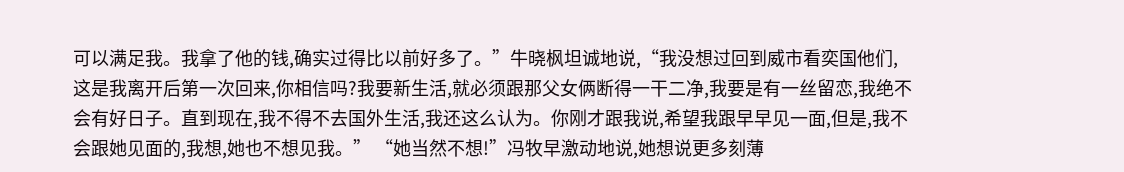可以满足我。我拿了他的钱,确实过得比以前好多了。”牛晓枫坦诚地说,“我没想过回到威市看奕国他们,这是我离开后第一次回来,你相信吗?我要新生活,就必须跟那父女俩断得一干二净,我要是有一丝留恋,我绝不会有好日子。直到现在,我不得不去国外生活,我还这么认为。你刚才跟我说,希望我跟早早见一面,但是,我不会跟她见面的,我想,她也不想见我。” “她当然不想!”冯牧早激动地说,她想说更多刻薄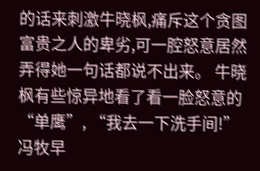的话来刺激牛晓枫,痛斥这个贪图富贵之人的卑劣,可一腔怒意居然弄得她一句话都说不出来。 牛晓枫有些惊异地看了看一脸怒意的“单鹰”, “我去一下洗手间!”冯牧早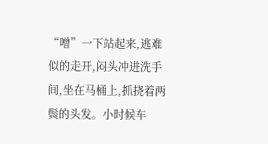“噌”一下站起来,逃难似的走开,闷头冲进洗手间,坐在马桶上,抓挠着两鬓的头发。小时候车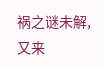祸之谜未解,又来